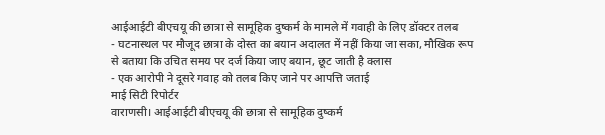आईआईटी बीएचयू की छात्रा से सामूहिक दुष्कर्म के मामले में गवाही के लिए डॉक्टर तलब
- घटनास्थल पर मौजूद छात्रा के दोस्त का बयान अदालत में नहीं किया जा सका, मौखिक रूप से बताया कि उचित समय पर दर्ज किया जाए बयान, छूट जाती है क्लास
- एक आरोपी ने दूसरे गवाह को तलब किए जाने पर आपत्ति जताई
माई सिटी रिपोर्टर
वाराणसी। आईआईटी बीएचयू की छात्रा से सामूहिक दुष्कर्म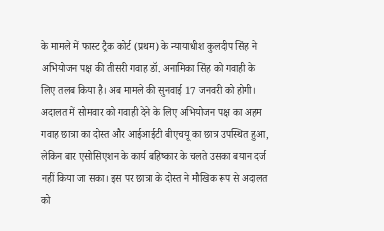के मामले में फास्ट ट्रैक कोर्ट (प्रथम) के न्यायाधीश कुलदीप सिंह ने अभियोजन पक्ष की तीसरी गवाह डॉ. अनामिका सिंह को गवाही के लिए तलब किया है। अब मामले की सुनवाई 17 जनवरी को होगी।
अदालत में सोमवार को गवाही देने के लिए अभियोजन पक्ष का अहम गवाह छात्रा का दोस्त और आईआईटी बीएचयू का छात्र उपस्थित हुआ, लेकिन बार एसोसिएशन के कार्य बहिष्कार के चलते उसका बयान दर्ज नहीं किया जा सका। इस पर छात्रा के दोस्त ने मौखिक रूप से अदालत को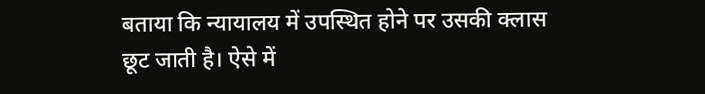बताया कि न्यायालय में उपस्थित होने पर उसकी क्लास छूट जाती है। ऐसे में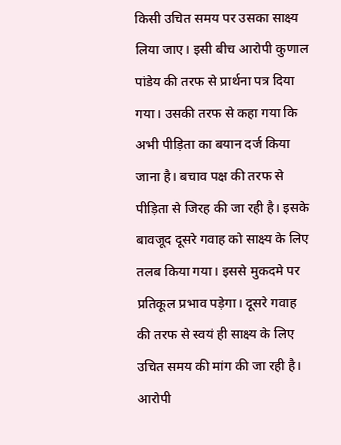किसी उचित समय पर उसका साक्ष्य लिया जाए। इसी बीच आरोपी कुणाल पांडेय की तरफ से प्रार्थना पत्र दिया गया। उसकी तरफ से कहा गया कि अभी पीड़िता का बयान दर्ज किया जाना है। बचाव पक्ष की तरफ से पीड़िता से जिरह की जा रही है। इसके बावजूद दूसरे गवाह को साक्ष्य के लिए तलब किया गया। इससे मुकदमे पर प्रतिकूल प्रभाव पड़ेगा। दूसरे गवाह की तरफ से स्वयं ही साक्ष्य के लिए उचित समय की मांग की जा रही है। आरोपी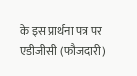के इस प्रार्थना पत्र पर एडीजीसी (फौजदारी)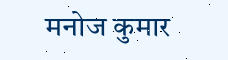मनोज कुमार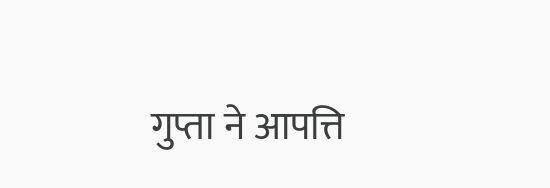गुप्ता ने आपत्ति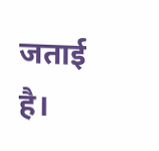जताई है।